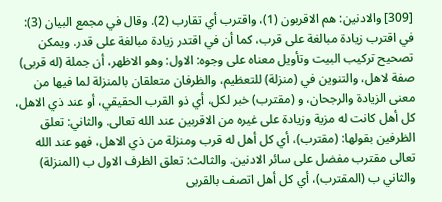[309] والادنين: هم الاقربون (1)، واقترب أي تقارب (2). وقال في مجمع البيان (3): في اقترب زيادة مبالغة على قرب، كما أن في اقتدر زيادة مبالغة على قدر. ويمكن تصحيح تركيب البيت وتأويل معناه على وجوه: الاول: وهو الاظهر، أن جملة (له قربى) صفة لاهل، والتنوين في (منزلة) للتعظيم، والظرفان متعلقان بالمنزلة لما فيها من معنى الزيادة والرجحان، و (مقترب) خبر لكل، أي ذو القرب الحقيقي، أو عند ذي الاهل، كل أهل كانت له مزية وزيادة على غيره من الاقربين عند الله تعالى. والثاني: تعلق الظرفين بقولها: (مقترب)، أي كل أهل له قرب ومنزلة من ذي الاهل، فهو عند الله تعالى مقترب مفضل على سائر الادنين. والثالث: تعلق الظرف الاول ب (المنزلة) والثاني ب (المقترب)، أي كل أهل اتصف بالقربى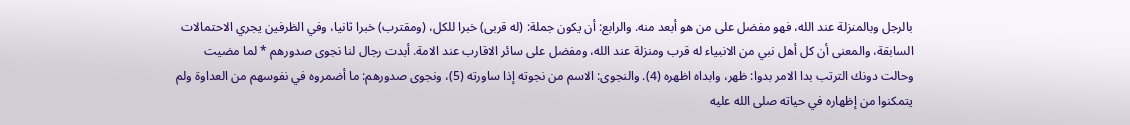بالرجل وبالمنزلة عند الله، فهو مفضل على من هو أبعد منه. والرابع: أن يكون جملة: (له قربى) خبرا للكل، (ومقترب) خبرا ثانيا، وفي الظرفين يجري الاحتمالات السابقة، والمعنى أن كل أهل نبي من الانبياء له قرب ومنزلة عند الله، ومفضل على سائر الاقارب عند الامة. أبدت رجال لنا نجوى صدورهم * لما مضيت وحالت دونك الترتب بدا الامر بدوا: ظهر، وابداه اظهره (4). والنجوى: الاسم من نجوته إذا ساورته (5)، ونجوى صدورهم: ما أضمروه في نفوسهم من العداوة ولم يتمكنوا من إظهاره في حياته صلى الله عليه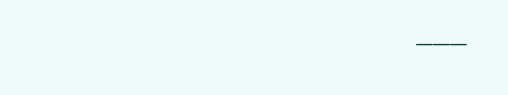___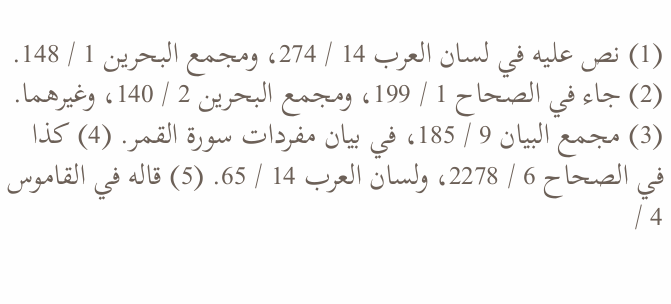(1) نص عليه في لسان العرب 14 / 274، ومجمع البحرين 1 / 148. (2) جاء في الصحاح 1 / 199، ومجمع البحرين 2 / 140، وغيرهما. (3) مجمع البيان 9 / 185، في بيان مفردات سورة القمر. (4) كذا في الصحاح 6 / 2278، ولسان العرب 14 / 65. (5) قاله في القاموس 4 /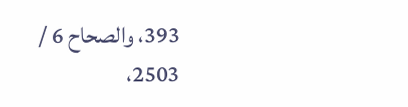393، والصحاح 6 / 2503،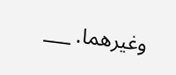وغيرهما. ___